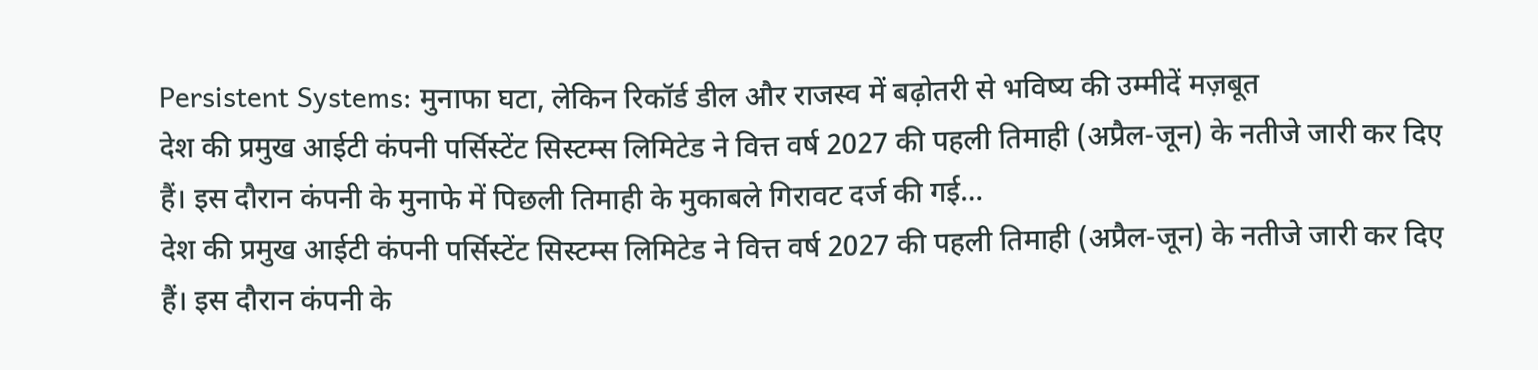Persistent Systems: मुनाफा घटा, लेकिन रिकॉर्ड डील और राजस्व में बढ़ोतरी से भविष्य की उम्मीदें मज़बूत
देश की प्रमुख आईटी कंपनी पर्सिस्टेंट सिस्टम्स लिमिटेड ने वित्त वर्ष 2027 की पहली तिमाही (अप्रैल-जून) के नतीजे जारी कर दिए हैं। इस दौरान कंपनी के मुनाफे में पिछली तिमाही के मुकाबले गिरावट दर्ज की गई…
देश की प्रमुख आईटी कंपनी पर्सिस्टेंट सिस्टम्स लिमिटेड ने वित्त वर्ष 2027 की पहली तिमाही (अप्रैल-जून) के नतीजे जारी कर दिए हैं। इस दौरान कंपनी के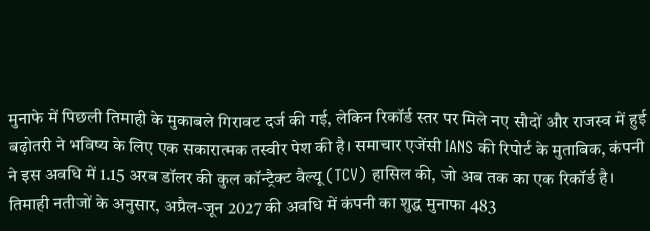मुनाफे में पिछली तिमाही के मुकाबले गिरावट दर्ज की गई, लेकिन रिकॉर्ड स्तर पर मिले नए सौदों और राजस्व में हुई बढ़ोतरी ने भविष्य के लिए एक सकारात्मक तस्वीर पेश की है। समाचार एजेंसी IANS की रिपोर्ट के मुताबिक, कंपनी ने इस अवधि में 1.15 अरब डॉलर की कुल कॉन्ट्रैक्ट वैल्यू (TCV) हासिल की, जो अब तक का एक रिकॉर्ड है।
तिमाही नतीजों के अनुसार, अप्रैल-जून 2027 की अवधि में कंपनी का शुद्ध मुनाफा 483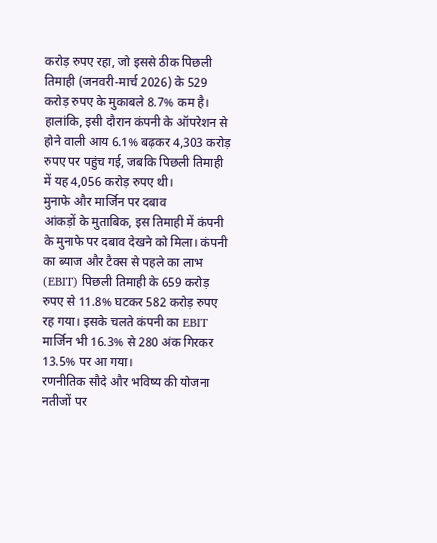करोड़ रुपए रहा, जो इससे ठीक पिछली तिमाही (जनवरी-मार्च 2026) के 529 करोड़ रुपए के मुकाबले 8.7% कम है। हालांकि, इसी दौरान कंपनी के ऑपरेशन से होने वाली आय 6.1% बढ़कर 4,303 करोड़ रुपए पर पहुंच गई, जबकि पिछली तिमाही में यह 4,056 करोड़ रुपए थी।
मुनाफे और मार्जिन पर दबाव
आंकड़ों के मुताबिक, इस तिमाही में कंपनी के मुनाफे पर दबाव देखने को मिला। कंपनी का ब्याज और टैक्स से पहले का लाभ (EBIT) पिछली तिमाही के 659 करोड़ रुपए से 11.8% घटकर 582 करोड़ रुपए रह गया। इसके चलते कंपनी का EBIT मार्जिन भी 16.3% से 280 अंक गिरकर 13.5% पर आ गया।
रणनीतिक सौदे और भविष्य की योजना
नतीजों पर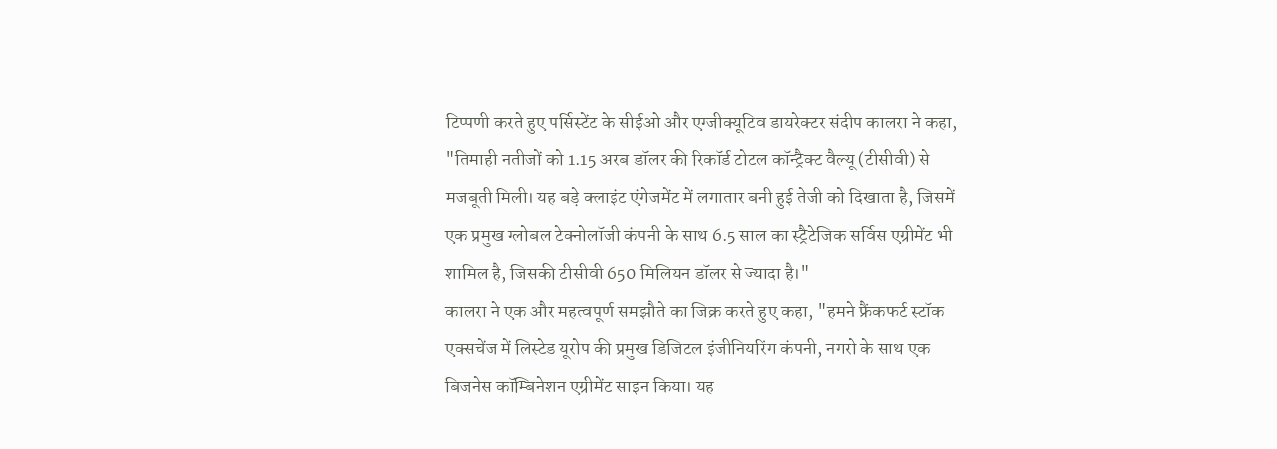टिप्पणी करते हुए पर्सिस्टेंट के सीईओ और एग्जीक्यूटिव डायरेक्टर संदीप कालरा ने कहा, "तिमाही नतीजों को 1.15 अरब डॉलर की रिकॉर्ड टोटल कॉन्ट्रैक्ट वैल्यू (टीसीवी) से मजबूती मिली। यह बड़े क्लाइंट एंगेजमेंट में लगातार बनी हुई तेजी को दिखाता है, जिसमें एक प्रमुख ग्लोबल टेक्नोलॉजी कंपनी के साथ 6.5 साल का स्ट्रैटेजिक सर्विस एग्रीमेंट भी शामिल है, जिसकी टीसीवी 650 मिलियन डॉलर से ज्यादा है।"
कालरा ने एक और महत्वपूर्ण समझौते का जिक्र करते हुए कहा, "हमने फ्रैंकफर्ट स्टॉक एक्सचेंज में लिस्टेड यूरोप की प्रमुख डिजिटल इंजीनियरिंग कंपनी, नगरो के साथ एक बिजनेस कॉम्बिनेशन एग्रीमेंट साइन किया। यह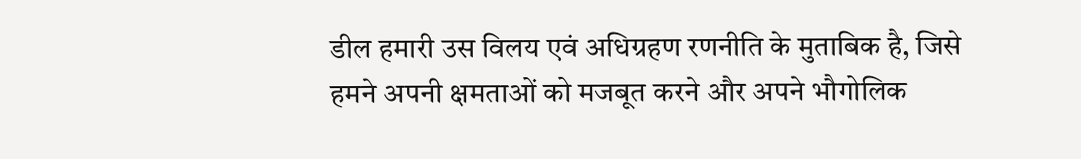डील हमारी उस विलय एवं अधिग्रहण रणनीति के मुताबिक है, जिसे हमने अपनी क्षमताओं को मजबूत करने और अपने भौगोलिक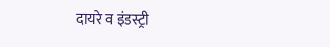दायरे व इंडस्ट्री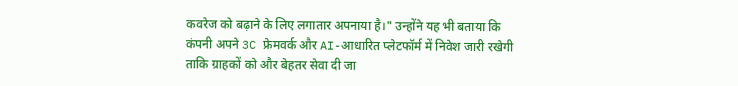कवरेज को बढ़ाने के लिए लगातार अपनाया है।" उन्होंने यह भी बताया कि कंपनी अपने 3C फ्रेमवर्क और AI-आधारित प्लेटफॉर्म में निवेश जारी रखेगी ताकि ग्राहकों को और बेहतर सेवा दी जा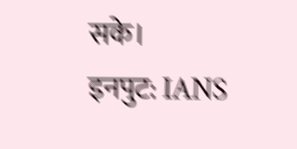सके।
इनपुट: IANS